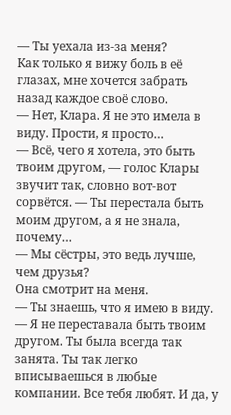— Ты уехала из-за меня?
Как только я вижу боль в её глазах, мне хочется забрать назад каждое своё слово.
— Нет, Клара. Я не это имела в виду. Прости, я просто…
— Всё, чего я хотела, это быть твоим другом, — голос Клары звучит так, словно вот-вот сорвётся. — Ты перестала быть моим другом, а я не знала, почему…
— Мы сёстры, это ведь лучше, чем друзья?
Она смотрит на меня.
— Ты знаешь, что я имею в виду.
— Я не переставала быть твоим другом. Ты была всегда так занята. Ты так легко вписываешься в любые компании. Все тебя любят. И да, у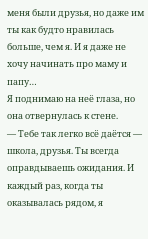меня были друзья, но даже им ты как будто нравилась больше, чем я. И я даже не хочу начинать про маму и папу…
Я поднимаю на неё глаза, но она отвернулась к стене.
— Тебе так легко всё даётся — школа, друзья. Ты всегда оправдываешь ожидания. И каждый раз, когда ты оказывалась рядом, я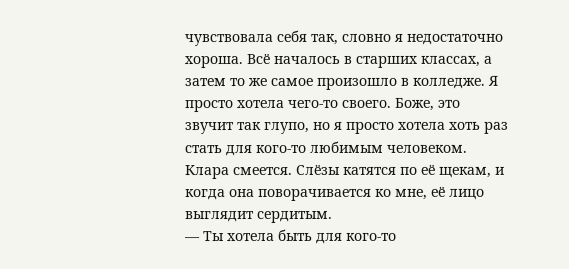чувствовала себя так, словно я недостаточно хороша. Всё началось в старших классах, а затем то же самое произошло в колледже. Я просто хотела чего-то своего. Боже, это звучит так глупо, но я просто хотела хоть раз стать для кого-то любимым человеком.
Клара смеется. Слёзы катятся по её щекам, и когда она поворачивается ко мне, её лицо выглядит сердитым.
— Ты хотела быть для кого-то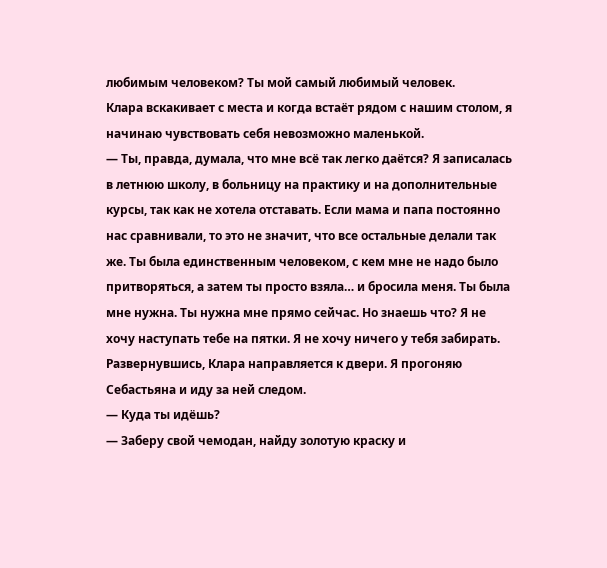любимым человеком? Ты мой самый любимый человек.
Клара вскакивает с места и когда встаёт рядом с нашим столом, я начинаю чувствовать себя невозможно маленькой.
— Ты, правда, думала, что мне всё так легко даётся? Я записалась в летнюю школу, в больницу на практику и на дополнительные курсы, так как не хотела отставать. Если мама и папа постоянно нас сравнивали, то это не значит, что все остальные делали так же. Ты была единственным человеком, с кем мне не надо было притворяться, а затем ты просто взяла… и бросила меня. Ты была мне нужна. Ты нужна мне прямо сейчас. Но знаешь что? Я не хочу наступать тебе на пятки. Я не хочу ничего у тебя забирать.
Развернувшись, Клара направляется к двери. Я прогоняю Себастьяна и иду за ней следом.
— Куда ты идёшь?
— Заберу свой чемодан, найду золотую краску и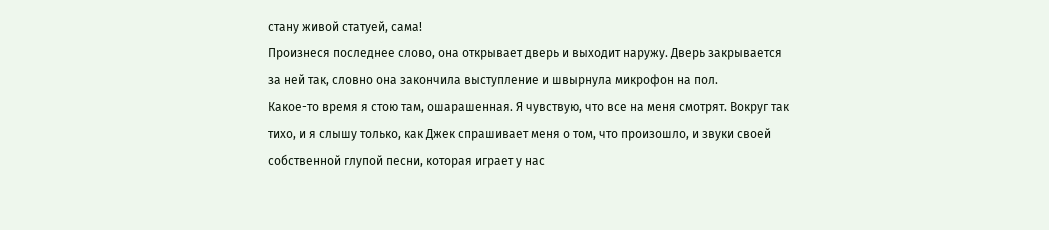стану живой статуей, сама!
Произнеся последнее слово, она открывает дверь и выходит наружу. Дверь закрывается за ней так, словно она закончила выступление и швырнула микрофон на пол.
Какое-то время я стою там, ошарашенная. Я чувствую, что все на меня смотрят. Вокруг так тихо, и я слышу только, как Джек спрашивает меня о том, что произошло, и звуки своей собственной глупой песни, которая играет у нас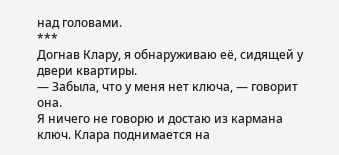над головами.
***
Догнав Клару, я обнаруживаю её, сидящей у двери квартиры.
— Забыла, что у меня нет ключа, — говорит она.
Я ничего не говорю и достаю из кармана ключ. Клара поднимается на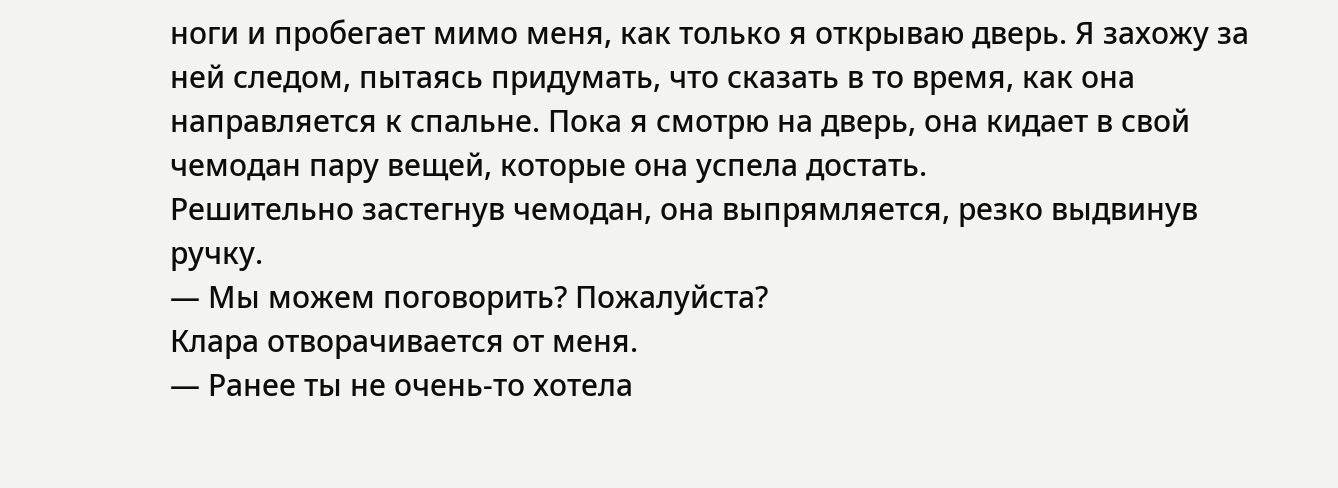ноги и пробегает мимо меня, как только я открываю дверь. Я захожу за ней следом, пытаясь придумать, что сказать в то время, как она направляется к спальне. Пока я смотрю на дверь, она кидает в свой чемодан пару вещей, которые она успела достать.
Решительно застегнув чемодан, она выпрямляется, резко выдвинув ручку.
— Мы можем поговорить? Пожалуйста?
Клара отворачивается от меня.
— Ранее ты не очень-то хотела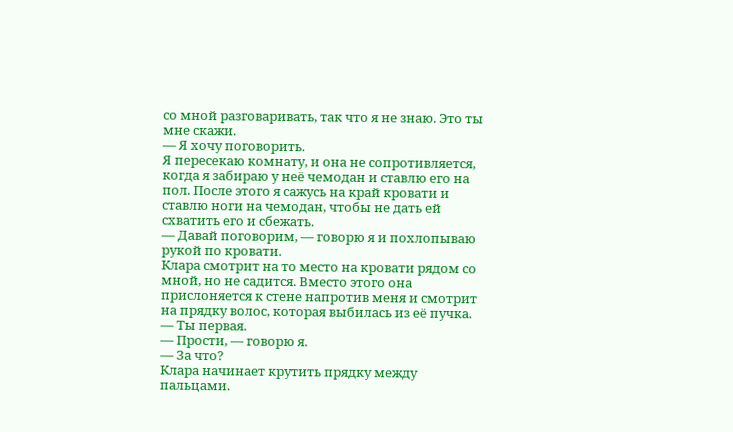со мной разговаривать, так что я не знаю. Это ты мне скажи.
— Я хочу поговорить.
Я пересекаю комнату, и она не сопротивляется, когда я забираю у неё чемодан и ставлю его на пол. После этого я сажусь на край кровати и ставлю ноги на чемодан, чтобы не дать ей схватить его и сбежать.
— Давай поговорим, — говорю я и похлопываю рукой по кровати.
Клара смотрит на то место на кровати рядом со мной, но не садится. Вместо этого она прислоняется к стене напротив меня и смотрит на прядку волос, которая выбилась из её пучка.
— Ты первая.
— Прости, — говорю я.
— За что?
Клара начинает крутить прядку между пальцами.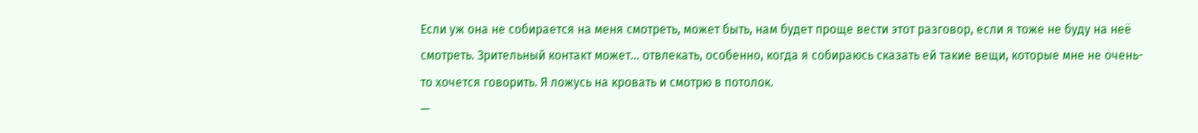Если уж она не собирается на меня смотреть, может быть, нам будет проще вести этот разговор, если я тоже не буду на неё смотреть. Зрительный контакт может… отвлекать, особенно, когда я собираюсь сказать ей такие вещи, которые мне не очень-то хочется говорить. Я ложусь на кровать и смотрю в потолок.
—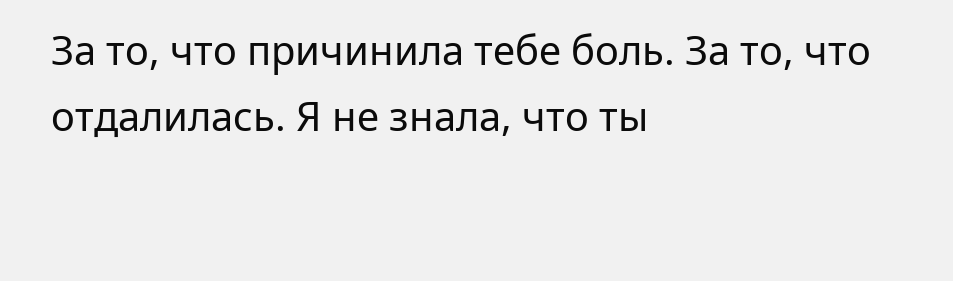За то, что причинила тебе боль. За то, что отдалилась. Я не знала, что ты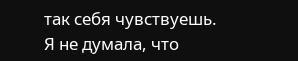так себя чувствуешь. Я не думала, что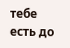тебе есть до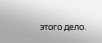этого дело.